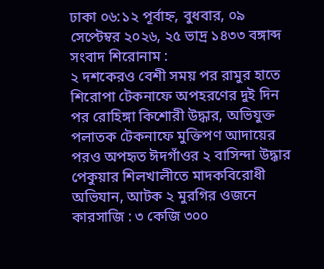ঢাকা ০৬:১২ পূর্বাহ্ন, বুধবার, ০৯ সেপ্টেম্বর ২০২৬, ২৫ ভাদ্র ১৪৩৩ বঙ্গাব্দ
সংবাদ শিরোনাম :
২ দশকেরও বেশী সময় পর রামুর হাতে শিরোপা টেকনাফে অপহরণের দুই দিন পর রোহিঙ্গা কিশোরী উদ্ধার, অভিযুক্ত পলাতক টেকনাফে মুক্তিপণ আদায়ের পরও অপহৃত ঈদগাঁওর ২ বাসিন্দা উদ্ধার পেকুয়ার শিলখালীতে মাদকবিরোধী অভিযান, আটক ২ মুরগির ওজনে কারসাজি : ৩ কেজি ৩০০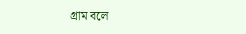গ্রাম বলে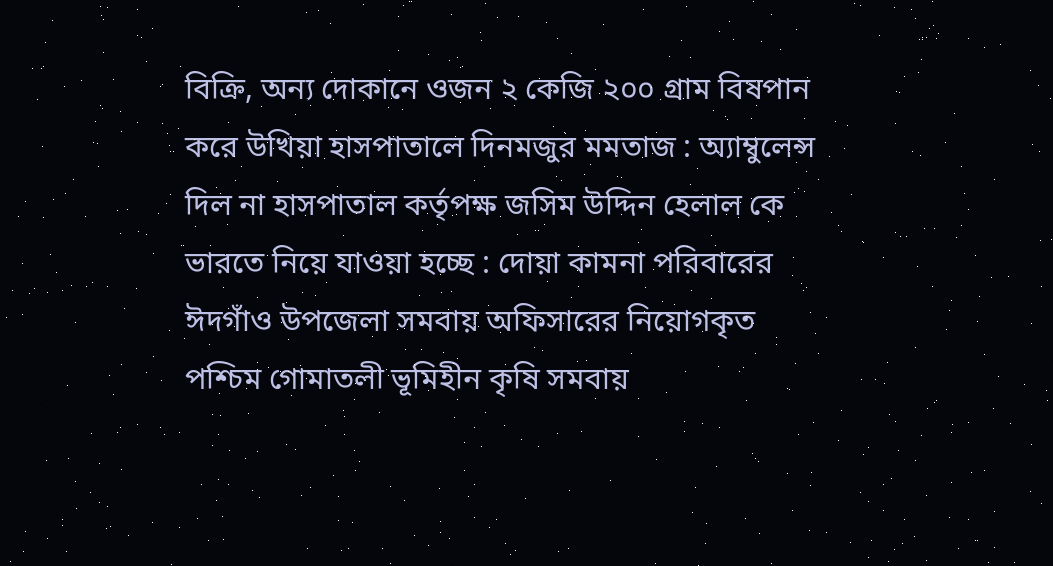বিক্রি, অন্য দোকানে ওজন ২ কেজি ২০০ গ্রাম বিষপান করে উখিয়া হাসপাতালে দিনমজুর মমতাজ : অ্যাম্বুলেন্স দিল না হাসপাতাল কর্তৃপক্ষ জসিম উদ্দিন হেলাল কে ভারতে নিয়ে যাওয়া হচ্ছে : দোয়া কামনা পরিবারের ঈদগাঁও উপজেলা সমবায় অফিসারের নিয়োগকৃত পশ্চিম গোমাতলী ভূমিহীন কৃষি সমবায়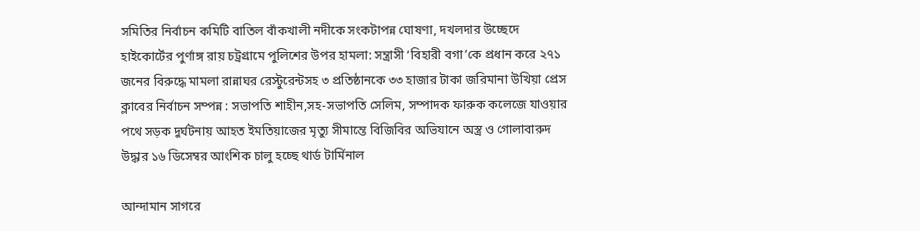সমিতির নির্বাচন কমিটি বাতিল বাঁকখালী নদীকে সংকটাপন্ন ঘোষণা, দখলদার উচ্ছেদে হাইকোর্টের পুর্ণাঙ্গ রায় চট্রগ্রামে পুলিশের উপর হামলা: সন্ত্রাসী ‘বিহারী বগা’কে প্রধান করে ২৭১ জনের বিরুদ্ধে মামলা রান্নাঘর রেস্টুরেন্টসহ ৩ প্রতিষ্ঠানকে ৩৩ হাজার টাকা জরিমানা উখিয়া প্রেস ক্লাবের নির্বাচন সম্পন্ন : সভাপতি শাহীন,সহ-সভাপতি সেলিম, সম্পাদক ফারুক কলেজে যাওয়ার পথে সড়ক দুর্ঘটনায় আহত ইমতিয়াজের মৃত্যু সীমান্তে বিজিবির অভিযানে অস্ত্র ও গোলাবারুদ উদ্ধার ১৬ ডিসেম্বর আংশিক চালু হচ্ছে থার্ড টার্মিনাল

আন্দামান সাগরে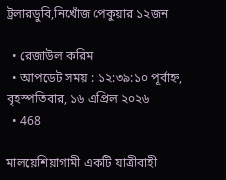ট্রলারডুবি,নিখোঁজ পেকুয়ার ১২জন

  • রেজাউল করিম
  • আপডেট সময় : ১২:৩৯:১০ পূর্বাহ্ন, বৃহস্পতিবার, ১৬ এপ্রিল ২০২৬
  • 468

মালয়েশিয়াগামী একটি যাত্রীবাহী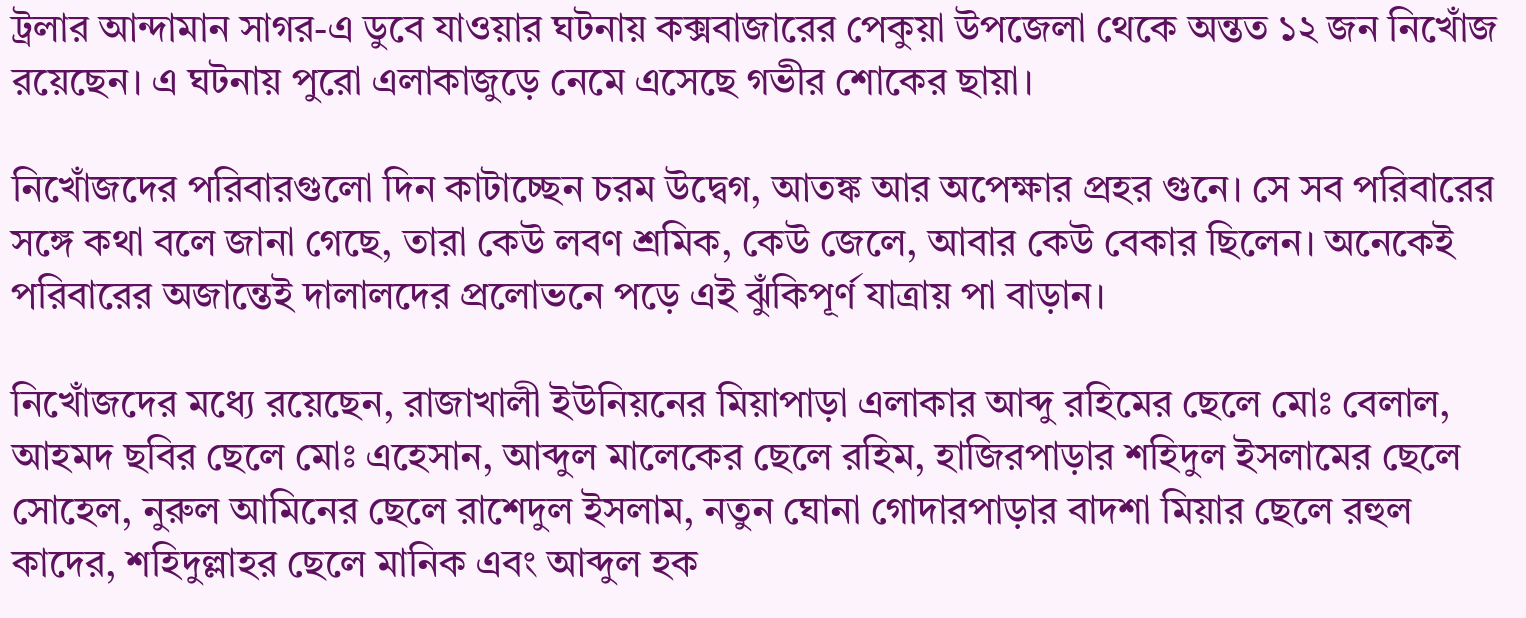ট্রলার আন্দামান সাগর-এ ডুবে যাওয়ার ঘটনায় কক্সবাজারের পেকুয়া উপজেলা থেকে অন্তত ১২ জন নিখোঁজ রয়েছেন। এ ঘটনায় পুরো এলাকাজুড়ে নেমে এসেছে গভীর শোকের ছায়া।

নিখোঁজদের পরিবারগুলো দিন কাটাচ্ছেন চরম উদ্বেগ, আতঙ্ক আর অপেক্ষার প্রহর গুনে। সে সব পরিবারের সঙ্গে কথা বলে জানা গেছে, তারা কেউ লবণ শ্রমিক, কেউ জেলে, আবার কেউ বেকার ছিলেন। অনেকেই পরিবারের অজান্তেই দালালদের প্রলোভনে পড়ে এই ঝুঁকিপূর্ণ যাত্রায় পা বাড়ান।

নিখোঁজদের মধ্যে রয়েছেন, রাজাখালী ইউনিয়নের মিয়াপাড়া এলাকার আব্দু রহিমের ছেলে মোঃ বেলাল, আহমদ ছবির ছেলে মোঃ এহেসান, আব্দুল মালেকের ছেলে রহিম, হাজিরপাড়ার শহিদুল ইসলামের ছেলে সোহেল, নুরুল আমিনের ছেলে রাশেদুল ইসলাম, নতুন ঘোনা গোদারপাড়ার বাদশা মিয়ার ছেলে রহুল কাদের, শহিদুল্লাহর ছেলে মানিক এবং আব্দুল হক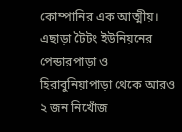কোম্পানির এক আত্মীয়। এছাড়া টৈটং ইউনিয়নের পেন্ডারপাড়া ও হিরাবুনিয়াপাড়া থেকে আরও ২ জন নিখোঁজ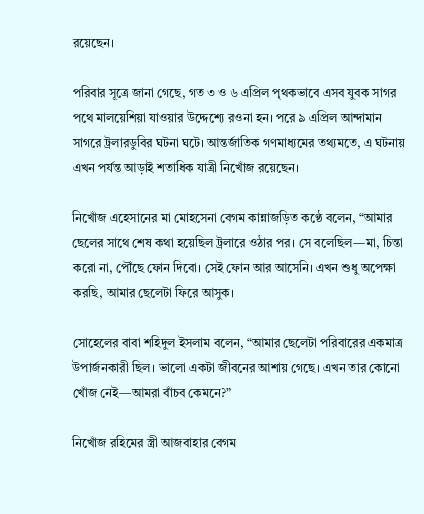রয়েছেন।

পরিবার সূত্রে জানা গেছে, গত ৩ ও ৬ এপ্রিল পৃথকভাবে এসব যুবক সাগর পথে মালয়েশিয়া যাওয়ার উদ্দেশ্যে রওনা হন। পরে ৯ এপ্রিল আন্দামান সাগরে ট্রলারডুবির ঘটনা ঘটে। আন্তর্জাতিক গণমাধ্যমের তথ্যমতে, এ ঘটনায় এখন পর্যন্ত আড়াই শতাধিক যাত্রী নিখোঁজ রয়েছেন।

নিখোঁজ এহেসানের মা মোহসেনা বেগম কান্নাজড়িত কণ্ঠে বলেন, “আমার ছেলের সাথে শেষ কথা হয়েছিল ট্রলারে ওঠার পর। সে বলেছিল—মা, চিন্তা করো না, পৌঁছে ফোন দিবো। সেই ফোন আর আসেনি। এখন শুধু অপেক্ষা করছি, আমার ছেলেটা ফিরে আসুক।

সোহেলের বাবা শহিদুল ইসলাম বলেন, “আমার ছেলেটা পরিবারের একমাত্র উপার্জনকারী ছিল। ভালো একটা জীবনের আশায় গেছে। এখন তার কোনো খোঁজ নেই—আমরা বাঁচব কেমনে?”

নিখোঁজ রহিমের স্ত্রী আজবাহার বেগম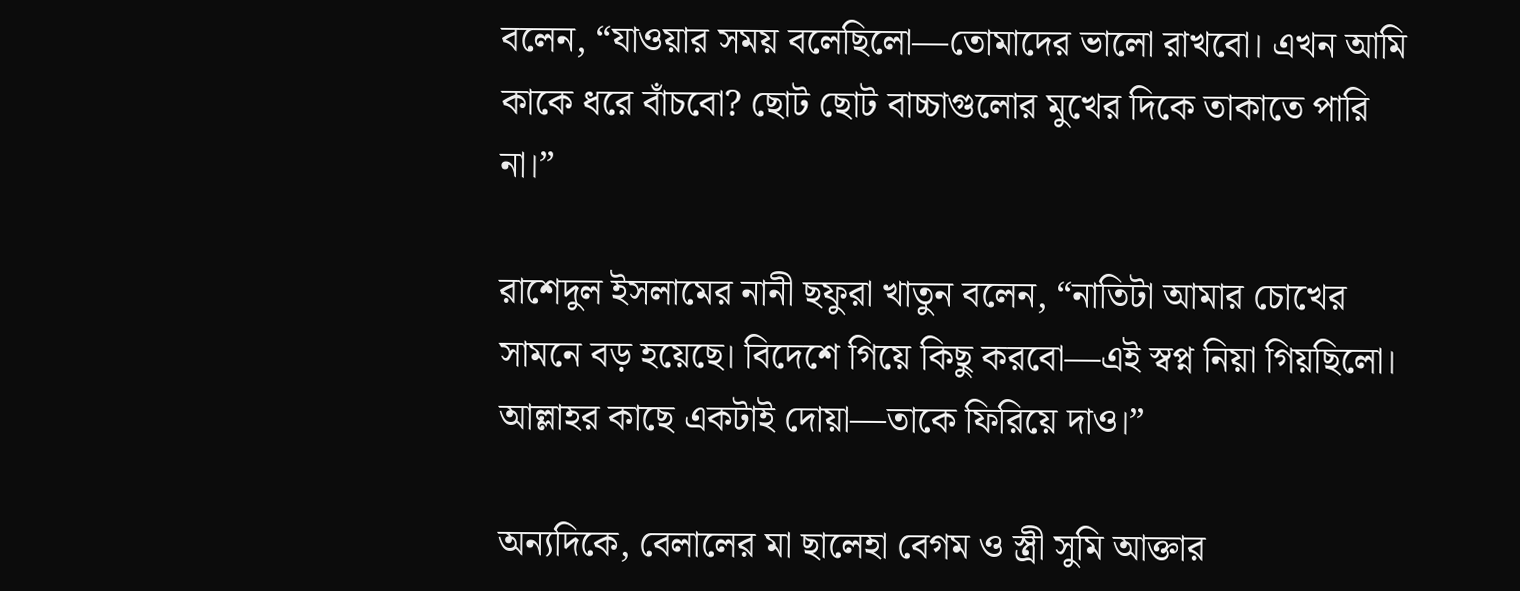বলেন, “যাওয়ার সময় বলেছিলো—তোমাদের ভালো রাখবো। এখন আমি কাকে ধরে বাঁচবো? ছোট ছোট বাচ্চাগুলোর মুখের দিকে তাকাতে পারি না।”

রাশেদুল ইসলামের নানী ছফুরা খাতুন বলেন, “নাতিটা আমার চোখের সামনে বড় হয়েছে। বিদেশে গিয়ে কিছু করবো—এই স্বপ্ন নিয়া গিয়ছিলো। আল্লাহর কাছে একটাই দোয়া—তাকে ফিরিয়ে দাও।”

অন্যদিকে, বেলালের মা ছালেহা বেগম ও স্ত্রী সুমি আক্তার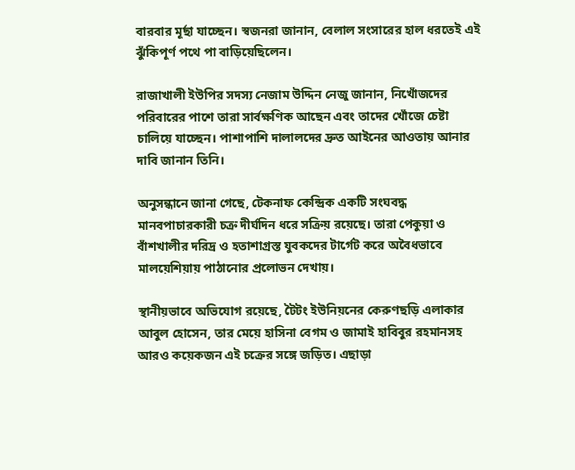বারবার মূর্ছা যাচ্ছেন। স্বজনরা জানান, বেলাল সংসারের হাল ধরতেই এই ঝুঁকিপূর্ণ পথে পা বাড়িয়েছিলেন।

রাজাখালী ইউপির সদস্য নেজাম উদ্দিন নেজু জানান, নিখোঁজদের পরিবারের পাশে তারা সার্বক্ষণিক আছেন এবং তাদের খোঁজে চেষ্টা চালিয়ে যাচ্ছেন। পাশাপাশি দালালদের দ্রুত আইনের আওতায় আনার দাবি জানান তিনি।

অনুসন্ধানে জানা গেছে, টেকনাফ কেন্দ্রিক একটি সংঘবদ্ধ মানবপাচারকারী চক্র দীর্ঘদিন ধরে সক্রিয় রয়েছে। তারা পেকুয়া ও বাঁশখালীর দরিদ্র ও হতাশাগ্রস্ত যুবকদের টার্গেট করে অবৈধভাবে মালয়েশিয়ায় পাঠানোর প্রলোভন দেখায়।

স্থানীয়ভাবে অভিযোগ রয়েছে, টৈটং ইউনিয়নের কেরুণছড়ি এলাকার আবুল হোসেন, তার মেয়ে হাসিনা বেগম ও জামাই হাবিবুর রহমানসহ আরও কয়েকজন এই চক্রের সঙ্গে জড়িত। এছাড়া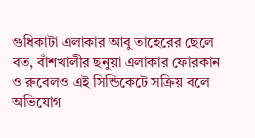গুধিকাটা এলাকার আবু তাহেরের ছেলে বত, বাঁশখালীর ছনুয়া এলাকার ফোরকান ও রুবেলও এই সিন্ডিকেটে সক্রিয় বলে অভিযোগ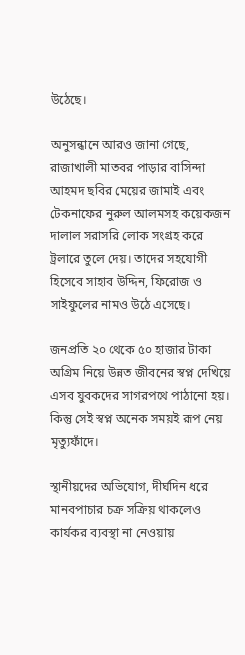উঠেছে।

অনুসন্ধানে আরও জানা গেছে, রাজাখালী মাতবর পাড়ার বাসিন্দা আহমদ ছবির মেয়ের জামাই এবং টেকনাফের নুরুল আলমসহ কয়েকজন দালাল সরাসরি লোক সংগ্রহ করে ট্রলারে তুলে দেয়। তাদের সহযোগী হিসেবে সাহাব উদ্দিন, ফিরোজ ও সাইফুলের নামও উঠে এসেছে।

জনপ্রতি ২০ থেকে ৫০ হাজার টাকা অগ্রিম নিয়ে উন্নত জীবনের স্বপ্ন দেখিয়ে এসব যুবকদের সাগরপথে পাঠানো হয়। কিন্তু সেই স্বপ্ন অনেক সময়ই রূপ নেয় মৃত্যুফাঁদে।

স্থানীয়দের অভিযোগ, দীর্ঘদিন ধরে মানবপাচার চক্র সক্রিয় থাকলেও কার্যকর ব্যবস্থা না নেওয়ায়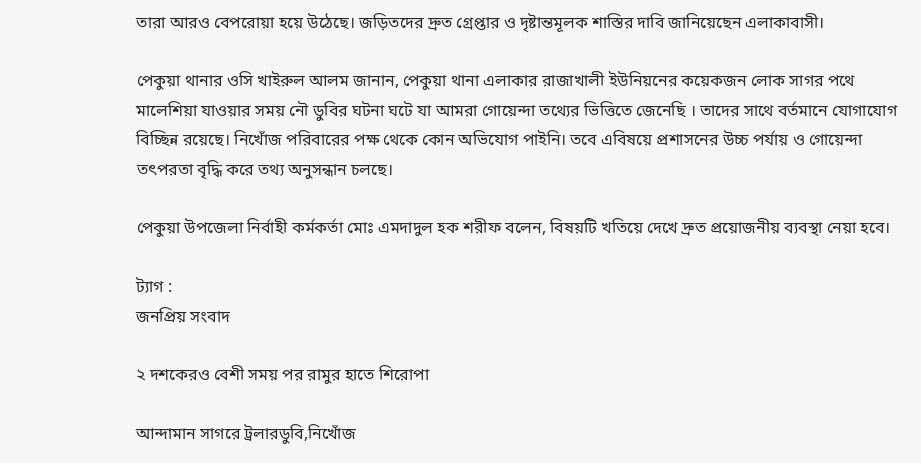তারা আরও বেপরোয়া হয়ে উঠেছে। জড়িতদের দ্রুত গ্রেপ্তার ও দৃষ্টান্তমূলক শাস্তির দাবি জানিয়েছেন এলাকাবাসী।

পেকুয়া থানার ওসি খাইরুল আলম জানান, পেকুয়া থানা এলাকার রাজাখালী ইউনিয়নের কয়েকজন লোক সাগর পথে মালেশিয়া যাওয়ার সময় নৌ ডুবির ঘটনা ঘটে যা আমরা গোয়েন্দা তথ্যের ভিত্তিতে জেনেছি । তাদের সাথে বর্তমানে যোগাযোগ বিচ্ছিন্ন রয়েছে। নিখোঁজ পরিবারের পক্ষ থেকে কোন অভিযোগ পাইনি। তবে এবিষয়ে প্রশাসনের উচ্চ পর্যায় ও গোয়েন্দা তৎপরতা বৃদ্ধি করে তথ্য অনুসন্ধান চলছে।

পেকুয়া উপজেলা নির্বাহী কর্মকর্তা মোঃ এমদাদুল হক শরীফ বলেন, বিষয়টি খতিয়ে দেখে দ্রুত প্রয়োজনীয় ব্যবস্থা নেয়া হবে।

ট্যাগ :
জনপ্রিয় সংবাদ

২ দশকেরও বেশী সময় পর রামুর হাতে শিরোপা

আন্দামান সাগরে ট্রলারডুবি,নিখোঁজ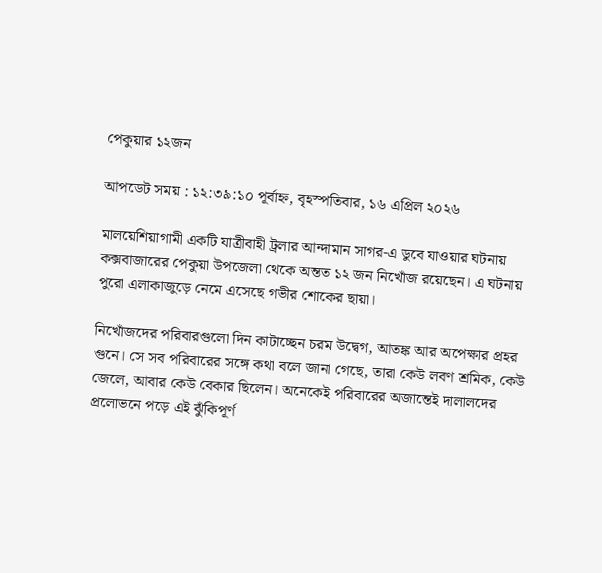পেকুয়ার ১২জন

আপডেট সময় : ১২:৩৯:১০ পূর্বাহ্ন, বৃহস্পতিবার, ১৬ এপ্রিল ২০২৬

মালয়েশিয়াগামী একটি যাত্রীবাহী ট্রলার আন্দামান সাগর-এ ডুবে যাওয়ার ঘটনায় কক্সবাজারের পেকুয়া উপজেলা থেকে অন্তত ১২ জন নিখোঁজ রয়েছেন। এ ঘটনায় পুরো এলাকাজুড়ে নেমে এসেছে গভীর শোকের ছায়া।

নিখোঁজদের পরিবারগুলো দিন কাটাচ্ছেন চরম উদ্বেগ, আতঙ্ক আর অপেক্ষার প্রহর গুনে। সে সব পরিবারের সঙ্গে কথা বলে জানা গেছে, তারা কেউ লবণ শ্রমিক, কেউ জেলে, আবার কেউ বেকার ছিলেন। অনেকেই পরিবারের অজান্তেই দালালদের প্রলোভনে পড়ে এই ঝুঁকিপূর্ণ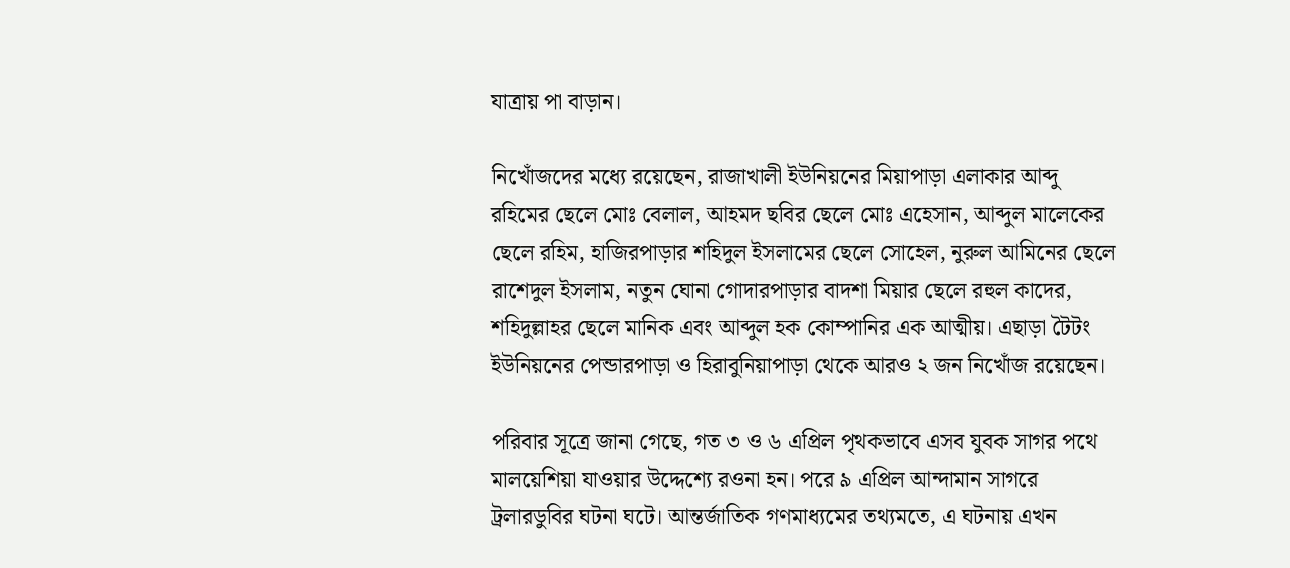যাত্রায় পা বাড়ান।

নিখোঁজদের মধ্যে রয়েছেন, রাজাখালী ইউনিয়নের মিয়াপাড়া এলাকার আব্দু রহিমের ছেলে মোঃ বেলাল, আহমদ ছবির ছেলে মোঃ এহেসান, আব্দুল মালেকের ছেলে রহিম, হাজিরপাড়ার শহিদুল ইসলামের ছেলে সোহেল, নুরুল আমিনের ছেলে রাশেদুল ইসলাম, নতুন ঘোনা গোদারপাড়ার বাদশা মিয়ার ছেলে রহুল কাদের, শহিদুল্লাহর ছেলে মানিক এবং আব্দুল হক কোম্পানির এক আত্মীয়। এছাড়া টৈটং ইউনিয়নের পেন্ডারপাড়া ও হিরাবুনিয়াপাড়া থেকে আরও ২ জন নিখোঁজ রয়েছেন।

পরিবার সূত্রে জানা গেছে, গত ৩ ও ৬ এপ্রিল পৃথকভাবে এসব যুবক সাগর পথে মালয়েশিয়া যাওয়ার উদ্দেশ্যে রওনা হন। পরে ৯ এপ্রিল আন্দামান সাগরে ট্রলারডুবির ঘটনা ঘটে। আন্তর্জাতিক গণমাধ্যমের তথ্যমতে, এ ঘটনায় এখন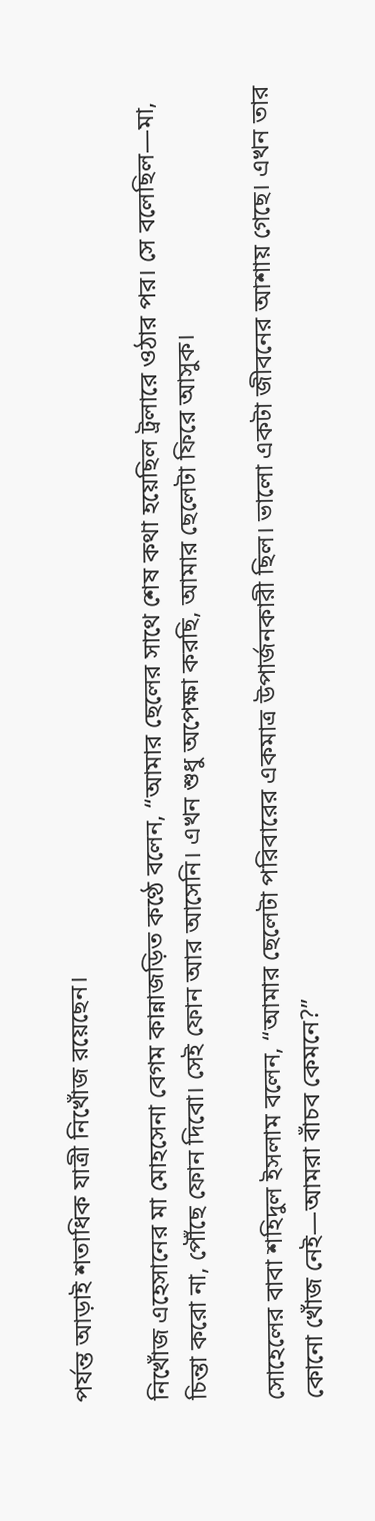পর্যন্ত আড়াই শতাধিক যাত্রী নিখোঁজ রয়েছেন।

নিখোঁজ এহেসানের মা মোহসেনা বেগম কান্নাজড়িত কণ্ঠে বলেন, “আমার ছেলের সাথে শেষ কথা হয়েছিল ট্রলারে ওঠার পর। সে বলেছিল—মা, চিন্তা করো না, পৌঁছে ফোন দিবো। সেই ফোন আর আসেনি। এখন শুধু অপেক্ষা করছি, আমার ছেলেটা ফিরে আসুক।

সোহেলের বাবা শহিদুল ইসলাম বলেন, “আমার ছেলেটা পরিবারের একমাত্র উপার্জনকারী ছিল। ভালো একটা জীবনের আশায় গেছে। এখন তার কোনো খোঁজ নেই—আমরা বাঁচব কেমনে?”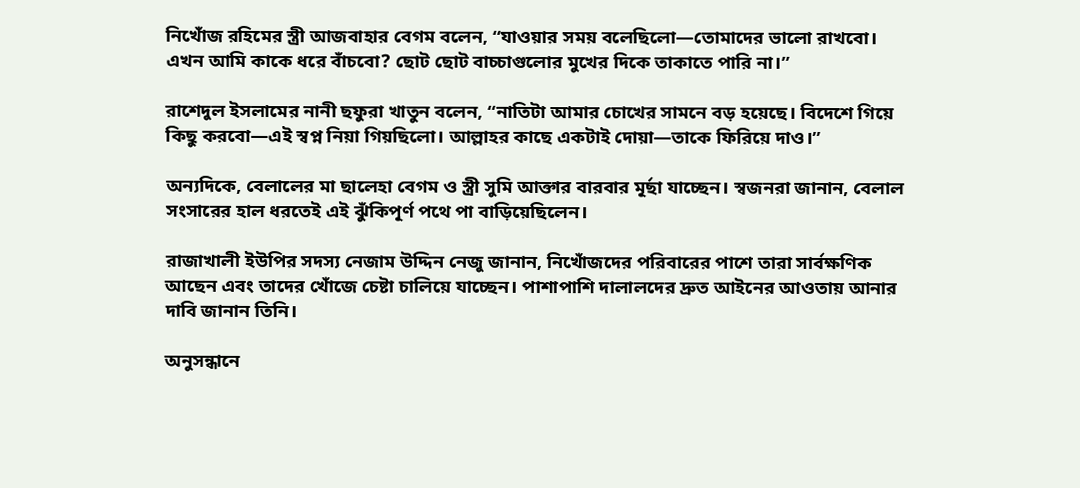নিখোঁজ রহিমের স্ত্রী আজবাহার বেগম বলেন, “যাওয়ার সময় বলেছিলো—তোমাদের ভালো রাখবো। এখন আমি কাকে ধরে বাঁচবো? ছোট ছোট বাচ্চাগুলোর মুখের দিকে তাকাতে পারি না।”

রাশেদুল ইসলামের নানী ছফুরা খাতুন বলেন, “নাতিটা আমার চোখের সামনে বড় হয়েছে। বিদেশে গিয়ে কিছু করবো—এই স্বপ্ন নিয়া গিয়ছিলো। আল্লাহর কাছে একটাই দোয়া—তাকে ফিরিয়ে দাও।”

অন্যদিকে, বেলালের মা ছালেহা বেগম ও স্ত্রী সুমি আক্তার বারবার মূর্ছা যাচ্ছেন। স্বজনরা জানান, বেলাল সংসারের হাল ধরতেই এই ঝুঁকিপূর্ণ পথে পা বাড়িয়েছিলেন।

রাজাখালী ইউপির সদস্য নেজাম উদ্দিন নেজু জানান, নিখোঁজদের পরিবারের পাশে তারা সার্বক্ষণিক আছেন এবং তাদের খোঁজে চেষ্টা চালিয়ে যাচ্ছেন। পাশাপাশি দালালদের দ্রুত আইনের আওতায় আনার দাবি জানান তিনি।

অনুসন্ধানে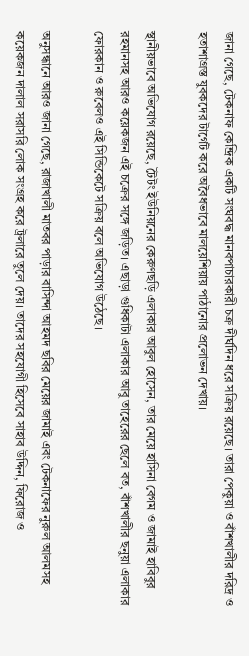জানা গেছে, টেকনাফ কেন্দ্রিক একটি সংঘবদ্ধ মানবপাচারকারী চক্র দীর্ঘদিন ধরে সক্রিয় রয়েছে। তারা পেকুয়া ও বাঁশখালীর দরিদ্র ও হতাশাগ্রস্ত যুবকদের টার্গেট করে অবৈধভাবে মালয়েশিয়ায় পাঠানোর প্রলোভন দেখায়।

স্থানীয়ভাবে অভিযোগ রয়েছে, টৈটং ইউনিয়নের কেরুণছড়ি এলাকার আবুল হোসেন, তার মেয়ে হাসিনা বেগম ও জামাই হাবিবুর রহমানসহ আরও কয়েকজন এই চক্রের সঙ্গে জড়িত। এছাড়া গুধিকাটা এলাকার আবু তাহেরের ছেলে বত, বাঁশখালীর ছনুয়া এলাকার ফোরকান ও রুবেলও এই সিন্ডিকেটে সক্রিয় বলে অভিযোগ উঠেছে।

অনুসন্ধানে আরও জানা গেছে, রাজাখালী মাতবর পাড়ার বাসিন্দা আহমদ ছবির মেয়ের জামাই এবং টেকনাফের নুরুল আলমসহ কয়েকজন দালাল সরাসরি লোক সংগ্রহ করে ট্রলারে তুলে দেয়। তাদের সহযোগী হিসেবে সাহাব উদ্দিন, ফিরোজ ও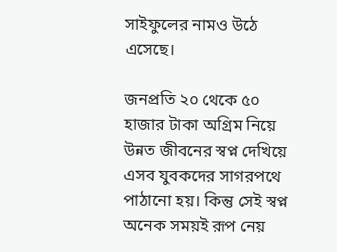সাইফুলের নামও উঠে এসেছে।

জনপ্রতি ২০ থেকে ৫০ হাজার টাকা অগ্রিম নিয়ে উন্নত জীবনের স্বপ্ন দেখিয়ে এসব যুবকদের সাগরপথে পাঠানো হয়। কিন্তু সেই স্বপ্ন অনেক সময়ই রূপ নেয়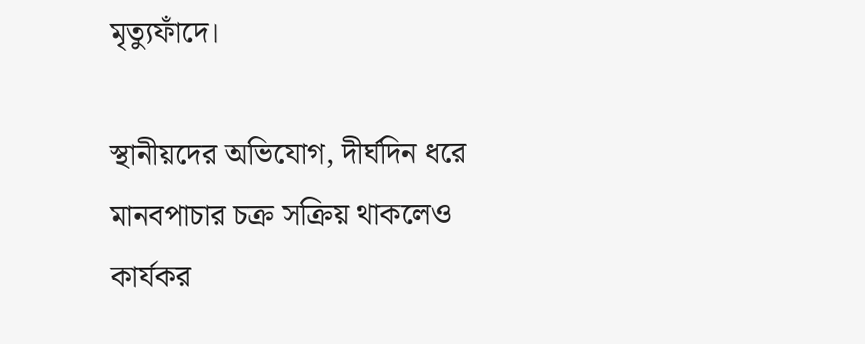মৃত্যুফাঁদে।

স্থানীয়দের অভিযোগ, দীর্ঘদিন ধরে মানবপাচার চক্র সক্রিয় থাকলেও কার্যকর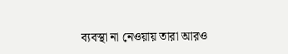ব্যবস্থা না নেওয়ায় তারা আরও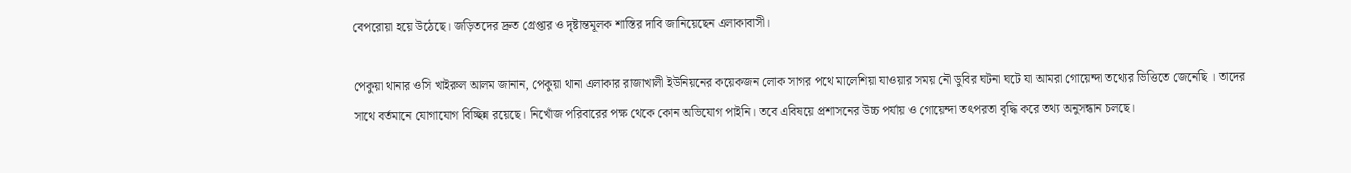বেপরোয়া হয়ে উঠেছে। জড়িতদের দ্রুত গ্রেপ্তার ও দৃষ্টান্তমূলক শাস্তির দাবি জানিয়েছেন এলাকাবাসী।

পেকুয়া থানার ওসি খাইরুল আলম জানান, পেকুয়া থানা এলাকার রাজাখালী ইউনিয়নের কয়েকজন লোক সাগর পথে মালেশিয়া যাওয়ার সময় নৌ ডুবির ঘটনা ঘটে যা আমরা গোয়েন্দা তথ্যের ভিত্তিতে জেনেছি । তাদের সাথে বর্তমানে যোগাযোগ বিচ্ছিন্ন রয়েছে। নিখোঁজ পরিবারের পক্ষ থেকে কোন অভিযোগ পাইনি। তবে এবিষয়ে প্রশাসনের উচ্চ পর্যায় ও গোয়েন্দা তৎপরতা বৃদ্ধি করে তথ্য অনুসন্ধান চলছে।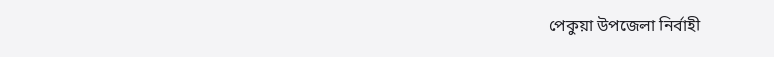পেকুয়া উপজেলা নির্বাহী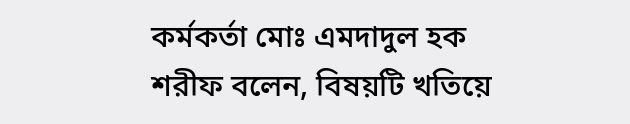কর্মকর্তা মোঃ এমদাদুল হক শরীফ বলেন, বিষয়টি খতিয়ে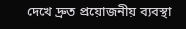দেখে দ্রুত প্রয়োজনীয় ব্যবস্থা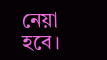নেয়া হবে।